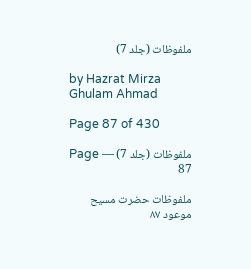ملفوظات (جلد 7)

by Hazrat Mirza Ghulam Ahmad

Page 87 of 430

ملفوظات (جلد 7) — Page 87

ملفوظات حضرت مسیح موعود ۸۷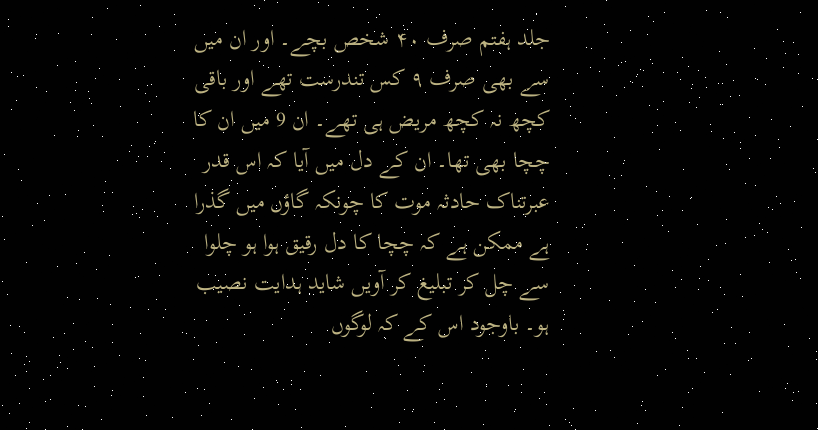جلد ہفتم صرف ۴۰ شخص بچے۔ اور ان میں سے بھی صرف ۹ کس تندرست تھے اور باقی کچھ نہ کچھ مریض ہی تھے۔ ان 9 میں ان کا چچا بھی تھا۔ ان کے دل میں آیا کہ اس قدر عبرتناک حادثہ موت کا چونکہ گاؤں میں گذرا ہے ممکن ہے کہ چچا کا دل رقیق ہوا ہو چلوا سے چل کر تبلیغ کر آویں شاید ہدایت نصیب ہو۔ باوجود اس کے کہ لوگوں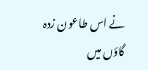نے اس طاعون زدہ گاؤں میں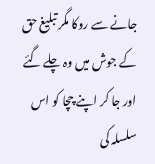جانے سے روکا مگر تبلیغ حق کے جوش میں وہ چلے گئے اور جا کر اپنے چچا کو اس سلسلہ کی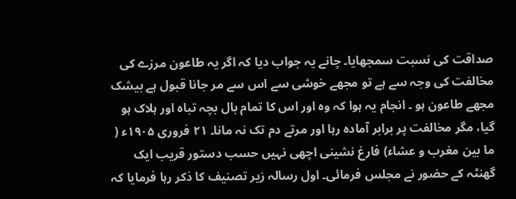صداقت کی نسبت سمجھایا۔ چانے یہ جواب دیا کہ اگر یہ طاعون مرزے کی مخالفت کی وجہ سے ہے تو مجھے خوشی سے اس سے مر جانا قبول ہے بیشک مجھے طاعون ہو ۔ انجام یہ ہوا کہ وہ اور اس کا تمام بال بچہ تباہ اور ہلاک ہو گیا، مگر مخالفت پر برابر آمادہ رہا اور مرتے دم تک نہ مانا۔ ۲۱ فروری ۱۹۰۵ء ( ما بین مغرب و عشاء) فارغ نشینی اچھی نہیں حسب دستور قریب ایک گھنٹہ کے حضور نے مجلس فرمائی۔ اول رسالہ زیر تصنیف کا ذکر رہا فرمایا کہ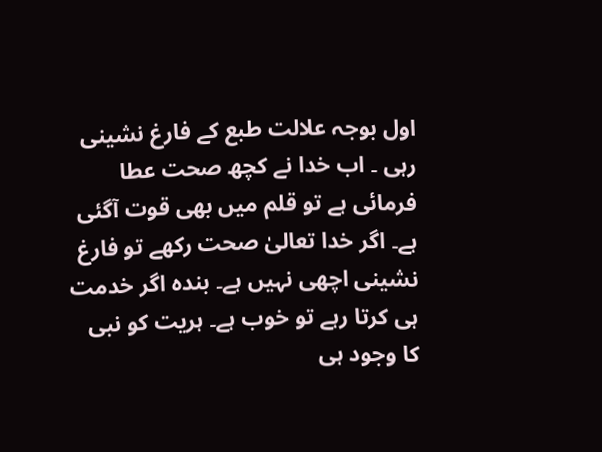اول بوجہ علالت طبع کے فارغ نشینی رہی ۔ اب خدا نے کچھ صحت عطا فرمائی ہے تو قلم میں بھی قوت آگئی ہے۔ اگر خدا تعالیٰ صحت رکھے تو فارغ نشینی اچھی نہیں ہے۔ بندہ اگر خدمت ہی کرتا رہے تو خوب ہے۔ ہریت کو نبی کا وجود ہی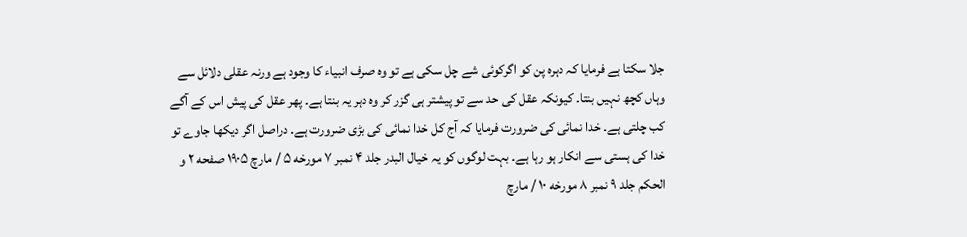جلا سکتا ہے فرمایا کہ دہرہ پن کو اگرکوئی شے چل سکی ہے تو وہ صرف انبیاء کا وجود ہے ورنہ عقلی دلائل سے وہاں کچھ نہیں بنتا۔ کیونکہ عقل کی حد سے تو پیشتر ہی گزر کر وہ دہر یہ بنتا ہے۔ پھر عقل کی پیش اس کے آگے کب چلتی ہے۔ خدا نمائی کی ضرورت فرمایا کہ آج کل خدا نمائی کی بڑی ضرورت ہے۔ دراصل اگر دیکھا جاوے تو خدا کی ہستی سے انکار ہو رہا ہے۔ بہت لوگوں کو یہ خیال البدر جلد ۴ نمبر ۷ مورخه ۵ / مارچ ۱۹۰۵ صفحه ۲ و الحکم جلد ۹ نمبر ۸ مورخه ۱۰ / مارچ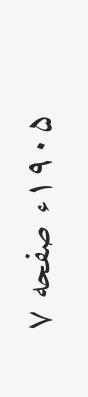۱۹۰۵ء صفحه ۷